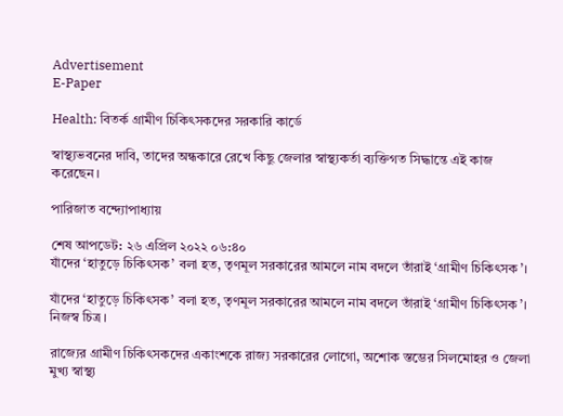Advertisement
E-Paper

Health: বিতর্ক গ্রামীণ চিকিৎসকদের সরকারি কার্ডে

স্বাস্থ্যভবনের দাবি, তাদের অন্ধকারে রেখে কিছু জেলার স্বাস্থ্যকর্তা ব্যক্তিগত সিদ্ধান্তে এই কাজ করেছেন।

পারিজাত বন্দ্যোপাধ্যায়

শেষ আপডেট: ২৬ এপ্রিল ২০২২ ০৬:৪০
যাঁদের ‘হাতুড়ে চিকিৎসক’ বলা হত, তৃণমূল সরকারের আমলে নাম বদলে তাঁরাই ‘গ্রামীণ চিকিৎসক’।

যাঁদের ‘হাতুড়ে চিকিৎসক’ বলা হত, তৃণমূল সরকারের আমলে নাম বদলে তাঁরাই ‘গ্রামীণ চিকিৎসক’। নিজস্ব চিত্র।

রাজ্যের গ্রামীণ চিকিৎসকদের একাংশকে রাজ্য সরকারের লোগো, অশোক স্তম্ভের সিলমোহর ও জেলা মুখ্য স্বাস্থ্য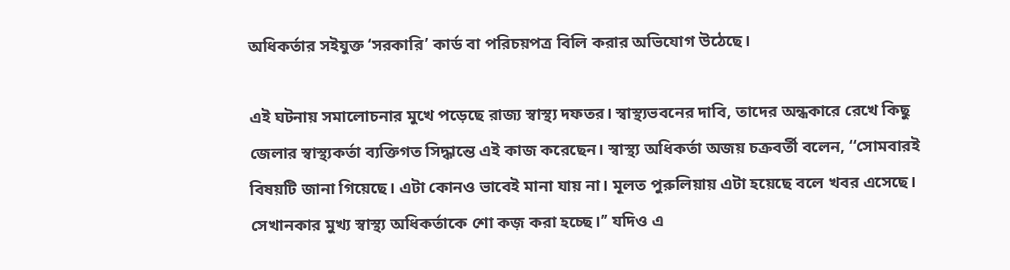অধিকর্তার সইযুক্ত ‘সরকারি’ কার্ড বা পরিচয়পত্র বিলি করার অভিযোগ উঠেছে।

এই ঘটনায় সমালোচনার মুখে পড়েছে রাজ্য স্বাস্থ্য দফতর। স্বাস্থ্যভবনের দাবি, তাদের অন্ধকারে রেখে কিছু জেলার স্বাস্থ্যকর্তা ব্যক্তিগত সিদ্ধান্তে এই কাজ করেছেন। স্বাস্থ্য অধিকর্তা অজয় চক্রবর্তী বলেন, ‘‘সোমবারই বিষয়টি জানা গিয়েছে। এটা কোনও ভাবেই মানা যায় না। মূলত পুরুলিয়ায় এটা হয়েছে বলে খবর এসেছে। সেখানকার মুখ্য স্বাস্থ্য অধিকর্তাকে শো কজ় করা হচ্ছে।’’ যদিও এ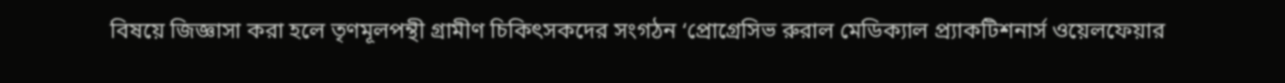বিষয়ে জিজ্ঞাসা করা হলে তৃণমূলপন্থী গ্রামীণ চিকিৎসকদের সংগঠন ‘প্রোগ্রেসিভ রুরাল মেডিক্যাল প্র্যাকটিশনার্স ওয়েলফেয়ার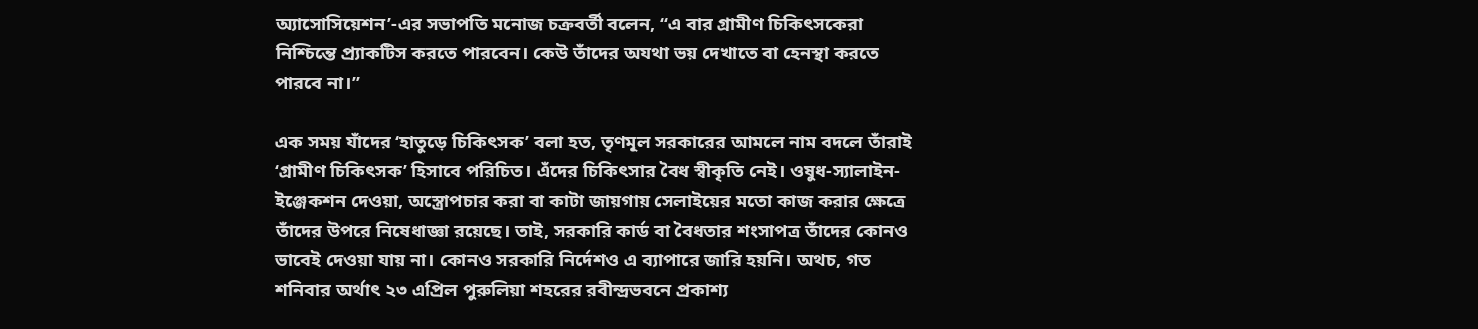অ্যাসোসিয়েশন’-এর সভাপতি মনোজ চক্রবর্তী বলেন, ‘‘এ বার গ্রামীণ চিকিৎসকেরা নিশ্চিন্তে প্র্যাকটিস করতে পারবেন। কেউ তাঁদের অযথা ভয় দেখাতে বা হেনস্থা করতে পারবে না।’’

এক সময় যাঁদের ‘হাতুড়ে চিকিৎসক’ বলা হত, তৃণমূল সরকারের আমলে নাম বদলে তাঁরাই ‘গ্রামীণ চিকিৎসক’ হিসাবে পরিচিত। এঁদের চিকিৎসার বৈধ স্বীকৃতি নেই। ওষুধ-স্যালাইন-ইঞ্জেকশন দেওয়া, অস্ত্রোপচার করা বা কাটা জায়গায় সেলাইয়ের মতো কাজ করার ক্ষেত্রে তাঁদের উপরে নিষেধাজ্ঞা রয়েছে। তাই, সরকারি কার্ড বা বৈধতার শংসাপত্র তাঁদের কোনও ভাবেই দেওয়া যায় না। কোনও সরকারি নির্দেশও এ ব্যাপারে জারি হয়নি। অথচ, গত শনিবার অর্থাৎ ২৩ এপ্রিল পুরুলিয়া শহরের রবীন্দ্রভবনে প্রকাশ্য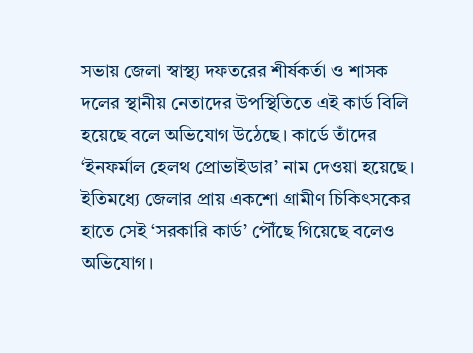সভায় জেলা স্বাস্থ্য দফতরের শীর্ষকর্তা ও শাসক দলের স্থানীয় নেতাদের উপস্থিতিতে এই কার্ড বিলি হয়েছে বলে অভিযোগ উঠেছে। কার্ডে তাঁদের ‘ইনফর্মাল হেলথ প্রোভাইডার’ নাম দেওয়া হয়েছে। ইতিমধ্যে জেলার প্রায় একশো গ্রামীণ চিকিৎসকের হাতে সেই ‘সরকারি কার্ড’ পৌঁছে গিয়েছে বলেও অভিযোগ।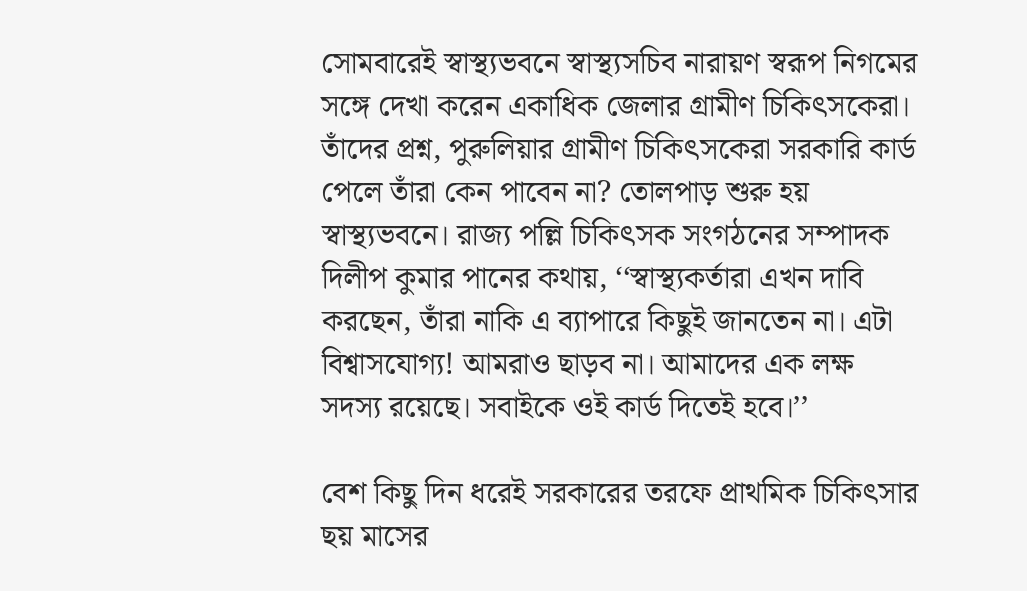সোমবারেই স্বাস্থ্যভবনে স্বাস্থ্যসচিব নারায়ণ স্বরূপ নিগমের সঙ্গে দেখা করেন একাধিক জেলার গ্রামীণ চিকিৎসকেরা। তাঁদের প্রশ্ন, পুরুলিয়ার গ্রামীণ চিকিৎসকেরা সরকারি কার্ড পেলে তাঁরা কেন পাবেন না? তোলপাড় শুরু হয় স্বাস্থ্যভবনে। রাজ্য পল্লি চিকিৎসক সংগঠনের সম্পাদক দিলীপ কুমার পানের কথায়, ‘‘স্বাস্থ্যকর্তারা এখন দাবি করছেন, তাঁরা নাকি এ ব্যাপারে কিছুই জানতেন না। এটা বিশ্বাসযোগ্য! আমরাও ছাড়ব না। আমাদের এক লক্ষ সদস্য রয়েছে। সবাইকে ওই কার্ড দিতেই হবে।’’

বেশ কিছু দিন ধরেই সরকারের তরফে প্রাথমিক চিকিৎসার ছয় মাসের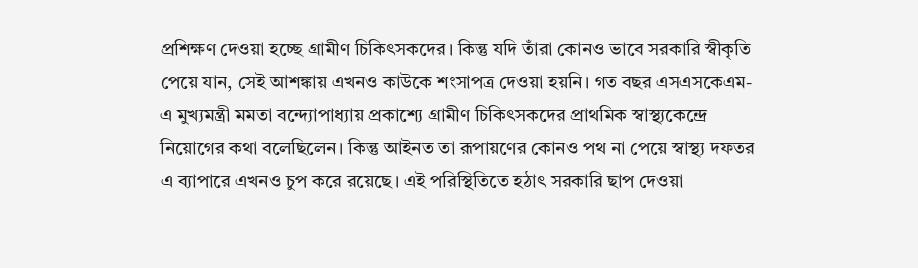প্রশিক্ষণ দেওয়া হচ্ছে গ্রামীণ চিকিৎসকদের। কিন্তু যদি তাঁরা কোনও ভাবে সরকারি স্বীকৃতি পেয়ে যান, সেই আশঙ্কায় এখনও কাউকে শংসাপত্র দেওয়া হয়নি। গত বছর এসএসকেএম-এ মুখ্যমন্ত্রী মমতা বন্দ্যোপাধ্যায় প্রকাশ্যে গ্রামীণ চিকিৎসকদের প্রাথমিক স্বাস্থ্যকেন্দ্রে নিয়োগের কথা বলেছিলেন। কিন্তু আইনত তা রূপায়ণের কোনও পথ না পেয়ে স্বাস্থ্য দফতর এ ব্যাপারে এখনও চুপ করে রয়েছে। এই পরিস্থিতিতে হঠাৎ সরকারি ছাপ দেওয়া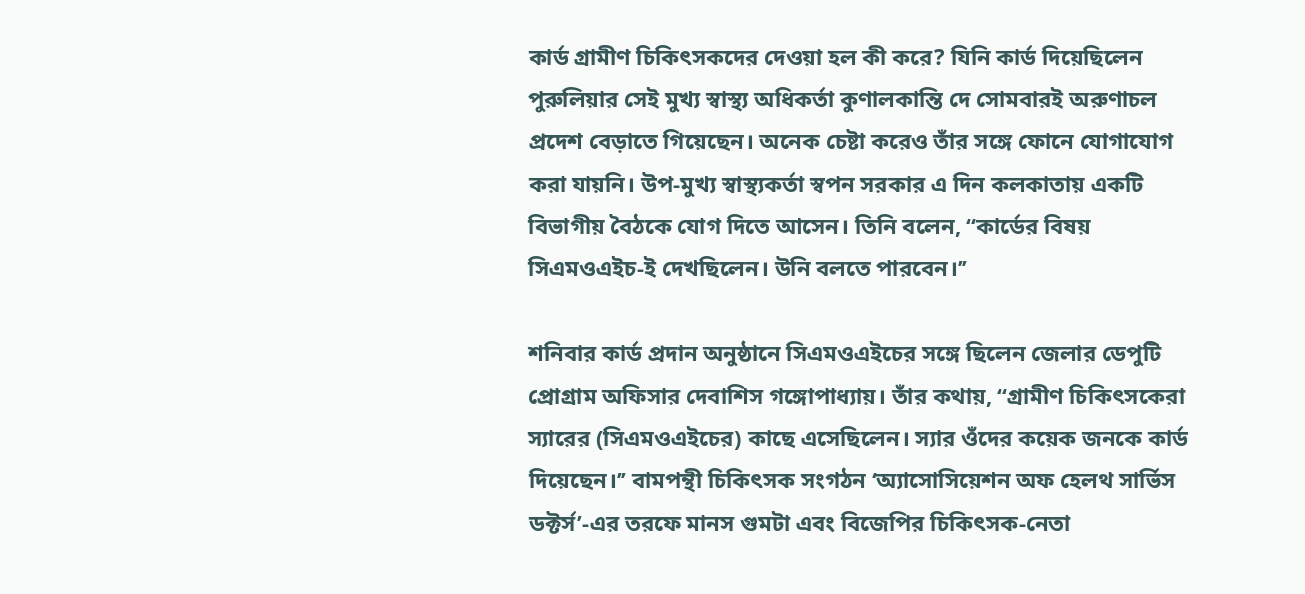কার্ড গ্রামীণ চিকিৎসকদের দেওয়া হল কী করে? যিনি কার্ড দিয়েছিলেন পুরুলিয়ার সেই মুখ্য স্বাস্থ্য অধিকর্তা কুণালকান্তি দে সোমবারই অরুণাচল প্রদেশ বেড়াতে গিয়েছেন। অনেক চেষ্টা করেও তাঁর সঙ্গে ফোনে যোগাযোগ করা যায়নি। উপ-মুখ্য স্বাস্থ্যকর্তা স্বপন সরকার এ দিন কলকাতায় একটি বিভাগীয় বৈঠকে যোগ দিতে আসেন। তিনি বলেন, ‘‘কার্ডের বিষয় সিএমওএইচ-ই দেখছিলেন। উনি বলতে পারবেন।’’

শনিবার কার্ড প্রদান অনুষ্ঠানে সিএমওএইচের সঙ্গে ছিলেন জেলার ডেপুটি প্রোগ্রাম অফিসার দেবাশিস গঙ্গোপাধ্যায়। তাঁর কথায়, ‘‘গ্রামীণ চিকিৎসকেরা স্যারের (সিএমওএইচের) কাছে এসেছিলেন। স্যার ওঁদের কয়েক জনকে কার্ড দিয়েছেন।’’ বামপন্থী চিকিৎসক সংগঠন ‘অ্যাসোসিয়েশন অফ হেলথ সার্ভিস ডক্টর্স’-এর তরফে মানস গুমটা এবং বিজেপির চিকিৎসক-নেতা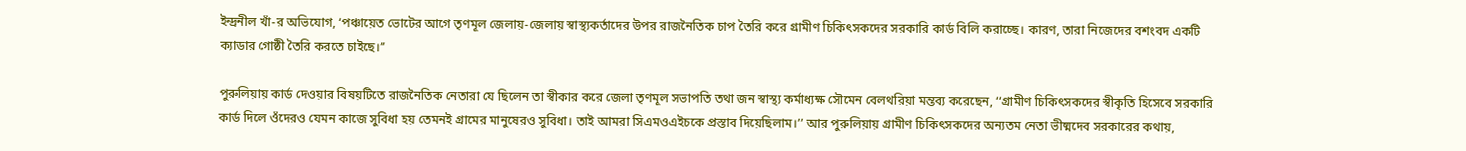ইন্দ্রনীল খাঁ-র অভিযোগ, ‘পঞ্চায়েত ভোটের আগে তৃণমূল জেলায়-জেলায় স্বাস্থ্যকর্তাদের উপর রাজনৈতিক চাপ তৈরি করে গ্রামীণ চিকিৎসকদের সরকারি কার্ড বিলি করাচ্ছে। কারণ, তারা নিজেদের বশংবদ একটি ক্যাডার গোষ্ঠী তৈরি করতে চাইছে।’’

পুরুলিয়ায় কার্ড দেওয়ার বিষয়টিতে রাজনৈতিক নেতারা যে ছিলেন তা স্বীকার করে জেলা তৃণমূল সভাপতি তথা জন স্বাস্থ্য কর্মাধ্যক্ষ সৌমেন বেলথরিয়া মন্তব্য করেছেন, ‘‘গ্রামীণ চিকিৎসকদের স্বীকৃতি হিসেবে সরকারি কার্ড দিলে ওঁদেরও যেমন কাজে সুবিধা হয় তেমনই গ্রামের মানুষেরও সুবিধা। তাই আমরা সিএমওএইচকে প্রস্তাব দিয়েছিলাম।’’ আর পুরুলিয়ায় গ্রামীণ চিকিৎসকদের অন্যতম নেতা ভীষ্মদেব সরকারের কথায়,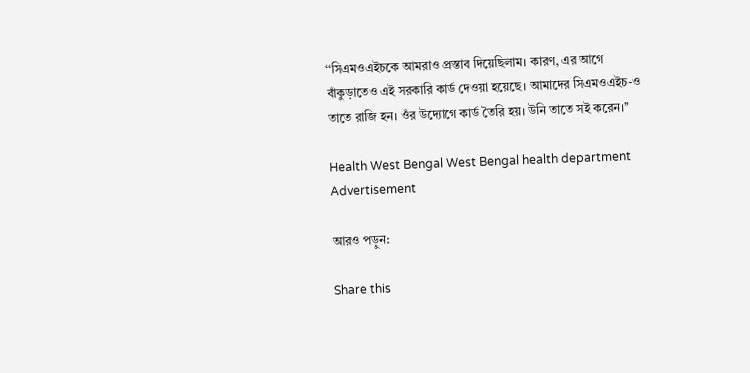‘‘সিএমওএইচকে আমরাও প্রস্তাব দিয়েছিলাম। কারণ, এর আগে বাঁকুড়াতেও এই সরকারি কার্ড দেওয়া হয়েছে। আমাদের সিএমওএইচ-ও তাতে রাজি হন। ওঁর উদ্যোগে কার্ড তৈরি হয়। উনি তাতে সই করেন।’’

Health West Bengal West Bengal health department
Advertisement

আরও পড়ুন:

Share this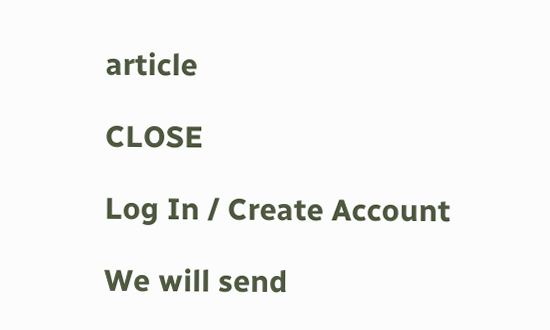article

CLOSE

Log In / Create Account

We will send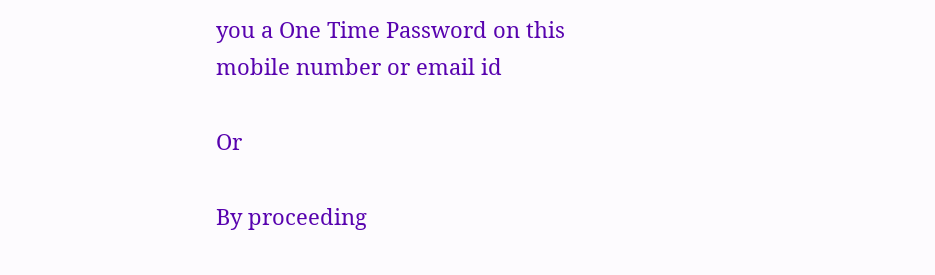you a One Time Password on this mobile number or email id

Or

By proceeding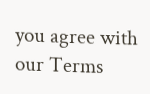you agree with our Terms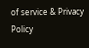of service & Privacy Policy